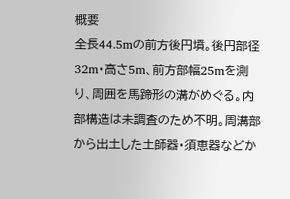概要
全長44.5mの前方後円墳。後円部径32m・高さ5m、前方部幅25mを測り、周囲を馬蹄形の溝がめぐる。内部構造は未調査のため不明。周溝部から出土した土師器・須恵器などか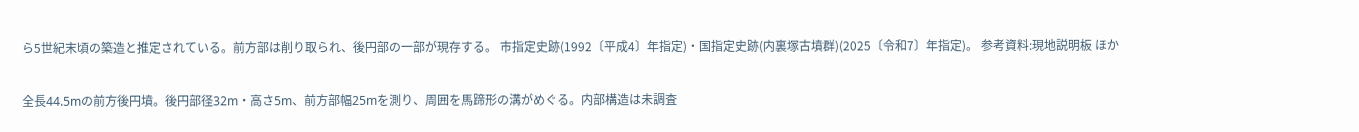ら5世紀末頃の築造と推定されている。前方部は削り取られ、後円部の一部が現存する。 市指定史跡(1992〔平成4〕年指定)・国指定史跡(内裏塚古墳群)(2025〔令和7〕年指定)。 参考資料:現地説明板 ほか

全長44.5mの前方後円墳。後円部径32m・高さ5m、前方部幅25mを測り、周囲を馬蹄形の溝がめぐる。内部構造は未調査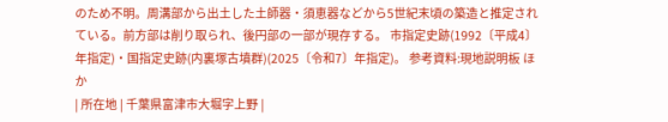のため不明。周溝部から出土した土師器・須恵器などから5世紀末頃の築造と推定されている。前方部は削り取られ、後円部の一部が現存する。 市指定史跡(1992〔平成4〕年指定)・国指定史跡(内裏塚古墳群)(2025〔令和7〕年指定)。 参考資料:現地説明板 ほか
| 所在地 | 千葉県富津市大堀字上野 |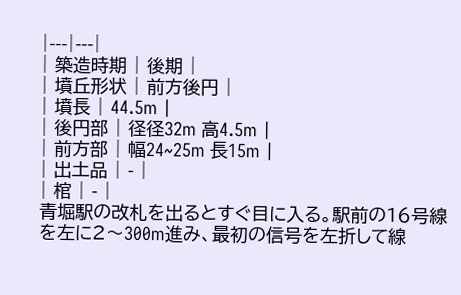|---|---|
| 築造時期 | 後期 |
| 墳丘形状 | 前方後円 |
| 墳長 | 44.5m |
| 後円部 | 径径32m 高4.5m |
| 前方部 | 幅24~25m 長15m |
| 出土品 | - |
| 棺 | - |
青堀駅の改札を出るとすぐ目に入る。駅前の16号線を左に2〜300m進み、最初の信号を左折して線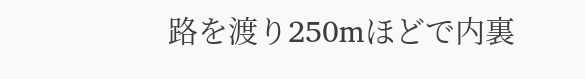路を渡り250mほどで内裏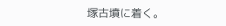塚古墳に着く。